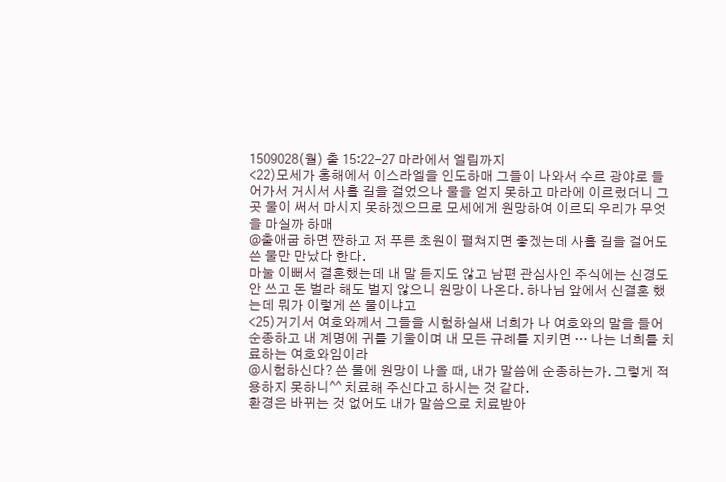1509028(월) 출 15:22-27 마라에서 엘림까지
<22)모세가 홍해에서 이스라엘을 인도하매 그들이 나와서 수르 광야로 들어가서 거시서 사흘 길을 걸었으나 물을 얻지 못하고 마라에 이르렀더니 그곳 물이 써서 마시지 못하겠으므로 모세에게 원망하여 이르되 우리가 무엇을 마실까 하매
@출애굽 하면 쨘하고 저 푸른 초원이 펼쳐지면 좋겠는데 사흘 길을 걸어도 쓴 물만 만났다 한다.
마눌 이뻐서 결혼했는데 내 말 듣지도 않고 남편 관심사인 주식에는 신경도 안 쓰고 돈 벌라 해도 벌지 않으니 원망이 나온다. 하나님 앞에서 신결혼 했는데 뭐가 이렇게 쓴 물이냐고
<25)거기서 여호와께서 그들을 시험하실새 너희가 나 여호와의 말을 들어 순종하고 내 계명에 귀를 기울이며 내 모든 규례를 지키면 … 나는 너희를 치료하는 여호와임이라
@시험하신다? 쓴 물에 원망이 나올 때, 내가 말씀에 순종하는가. 그렇게 적용하지 못하니^^ 치료해 주신다고 하시는 것 같다.
환경은 바뀌는 것 없어도 내가 말씀으로 치료받아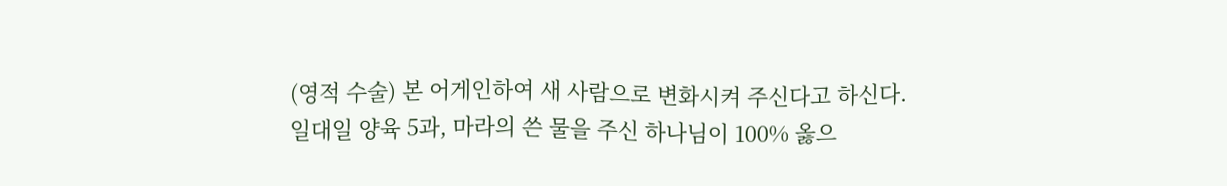(영적 수술) 본 어게인하여 새 사람으로 변화시켜 주신다고 하신다.
일대일 양육 5과, 마라의 쓴 물을 주신 하나님이 100% 옳으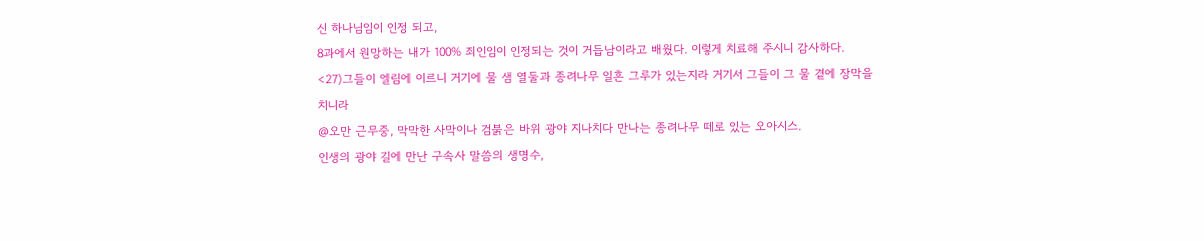신 하나님임이 인정 되고,
8과에서 원망하는 내가 100% 죄인임이 인정되는 것이 거듭남이라고 배웠다. 이렇게 치료해 주시니 감사하다.
<27)그들이 엘림에 이르니 거기에 물 샘 열둘과 종려나무 일흔 그루가 있는지라 거기서 그들이 그 물 곁에 장막을 치니라
@오만 근무중, 막막한 사막이나 검붉은 바위 광야 지나치다 만나는 종려나무 떼로 있는 오아시스.
인생의 광야 길에 만난 구속사 말씀의 생명수,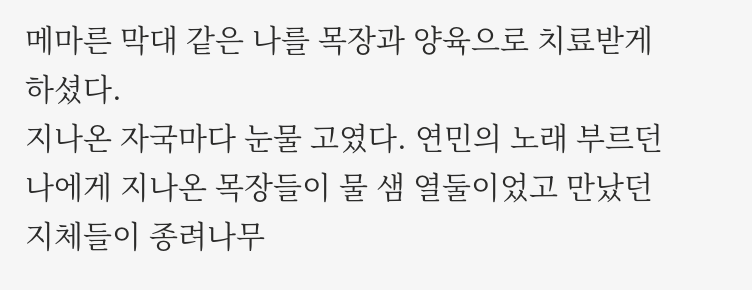메마른 막대 같은 나를 목장과 양육으로 치료받게 하셨다.
지나온 자국마다 눈물 고였다. 연민의 노래 부르던 나에게 지나온 목장들이 물 샘 열둘이었고 만났던 지체들이 종려나무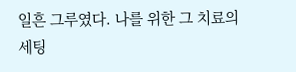일흔 그루였다. 나를 위한 그 치료의 세팅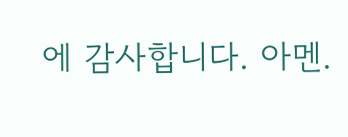에 감사합니다. 아멘.